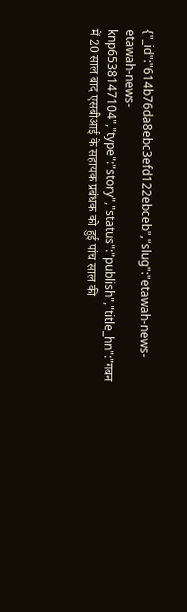{"_id":"614b76da8ebc3efd122ebceb","slug":"etawah-news-etawah-news-knp6538147104","type":"story","status":"publish","title_hn":"गबन में 20 साल बाद एसबीआई के सहायक प्रबंधक को हुई पांच साल की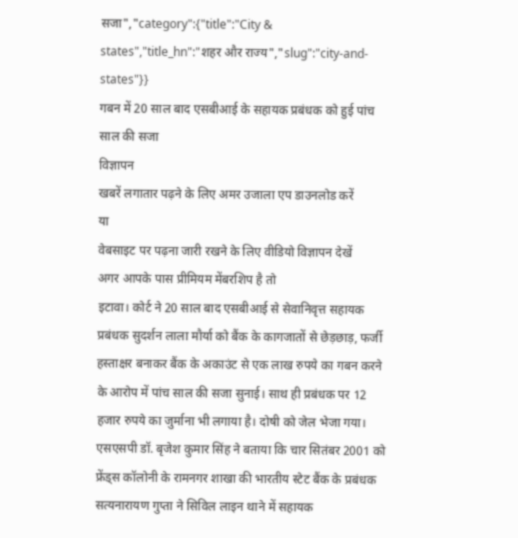सजा","category":{"title":"City & states","title_hn":"शहर और राज्य","slug":"city-and-states"}}
गबन में 20 साल बाद एसबीआई के सहायक प्रबंधक को हुई पांच साल की सजा
विज्ञापन
खबरें लगातार पढ़ने के लिए अमर उजाला एप डाउनलोड करें
या
वेबसाइट पर पढ़ना जारी रखने के लिए वीडियो विज्ञापन देखें
अगर आपके पास प्रीमियम मेंबरशिप है तो
इटावा। कोर्ट ने 20 साल बाद एसबीआई से सेवानिवृत्त सहायक प्रबंधक सुदर्शन लाला मौर्या को बैंक के कागजातों से छेड़छाड़, फर्जी हस्ताक्षर बनाकर बैंक के अकाउंट से एक लाख रुपये का गबन करने के आरोप में पांच साल की सजा सुनाई। साथ ही प्रबंधक पर 12 हजार रुपये का जुर्माना भी लगाया है। दोषी को जेल भेजा गया।
एसएसपी डॉ. बृजेश कुमार सिंह ने बताया कि चार सितंबर 2001 को फ्रेंड्स कॉलोनी के रामनगर शाखा की भारतीय स्टेट बैंक के प्रबंधक सत्यनारायण गुप्ता ने सिविल लाइन थाने में सहायक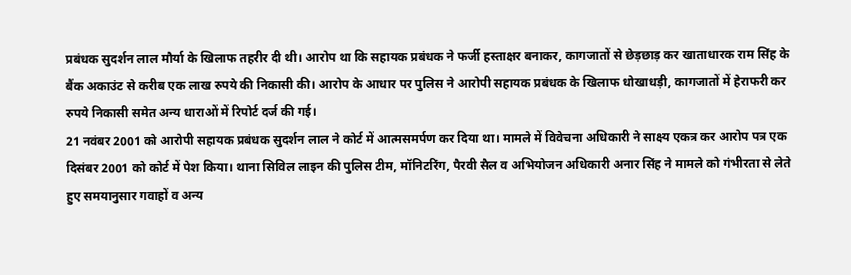प्रबंधक सुदर्शन लाल मौर्या के खिलाफ तहरीर दी थी। आरोप था कि सहायक प्रबंधक ने फर्जी हस्ताक्षर बनाकर, कागजातों से छेड़छाड़ कर खाताधारक राम सिंह के बैंक अकाउंट से करीब एक लाख रुपये की निकासी की। आरोप के आधार पर पुलिस ने आरोपी सहायक प्रबंधक के खिलाफ धोखाधड़ी, कागजातों में हेराफरी कर रुपये निकासी समेत अन्य धाराओं में रिपोर्ट दर्ज की गई।
21 नवंबर 2001 को आरोपी सहायक प्रबंधक सुदर्शन लाल ने कोर्ट में आत्मसमर्पण कर दिया था। मामले में विवेचना अधिकारी ने साक्ष्य एकत्र कर आरोप पत्र एक दिसंबर 2001 को कोर्ट में पेश किया। थाना सिविल लाइन की पुलिस टीम, मॉनिटरिंग, पैरवी सैल व अभियोजन अधिकारी अनार सिंह ने मामले को गंभीरता से लेते हुए समयानुसार गवाहों व अन्य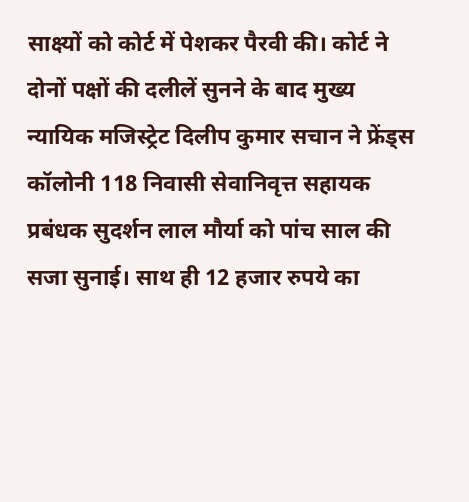साक्ष्यों को कोर्ट में पेशकर पैरवी की। कोर्ट ने दोनों पक्षों की दलीलें सुनने के बाद मुख्य न्यायिक मजिस्ट्रेट दिलीप कुमार सचान ने फ्रेंड्स कॉलोनी 118 निवासी सेवानिवृत्त सहायक प्रबंधक सुदर्शन लाल मौर्या को पांच साल की सजा सुनाई। साथ ही 12 हजार रुपये का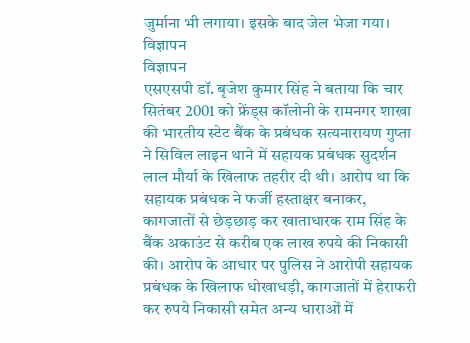जुर्माना भी लगाया। इसके बाद जेल भेजा गया।
विज्ञापन
विज्ञापन
एसएसपी डॉ. बृजेश कुमार सिंह ने बताया कि चार सितंबर 2001 को फ्रेंड्स कॉलोनी के रामनगर शाखा की भारतीय स्टेट बैंक के प्रबंधक सत्यनारायण गुप्ता ने सिविल लाइन थाने में सहायक प्रबंधक सुदर्शन लाल मौर्या के खिलाफ तहरीर दी थी। आरोप था कि सहायक प्रबंधक ने फर्जी हस्ताक्षर बनाकर, कागजातों से छेड़छाड़ कर खाताधारक राम सिंह के बैंक अकाउंट से करीब एक लाख रुपये की निकासी की। आरोप के आधार पर पुलिस ने आरोपी सहायक प्रबंधक के खिलाफ धोखाधड़ी, कागजातों में हेराफरी कर रुपये निकासी समेत अन्य धाराओं में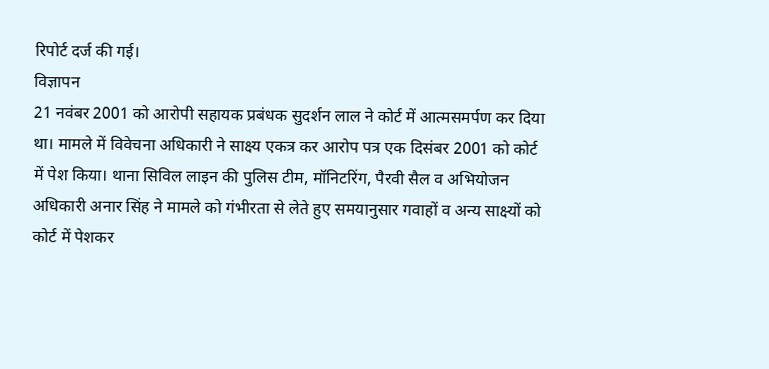रिपोर्ट दर्ज की गई।
विज्ञापन
21 नवंबर 2001 को आरोपी सहायक प्रबंधक सुदर्शन लाल ने कोर्ट में आत्मसमर्पण कर दिया था। मामले में विवेचना अधिकारी ने साक्ष्य एकत्र कर आरोप पत्र एक दिसंबर 2001 को कोर्ट में पेश किया। थाना सिविल लाइन की पुलिस टीम, मॉनिटरिंग, पैरवी सैल व अभियोजन अधिकारी अनार सिंह ने मामले को गंभीरता से लेते हुए समयानुसार गवाहों व अन्य साक्ष्यों को कोर्ट में पेशकर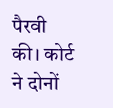पैरवी की। कोर्ट ने दोनों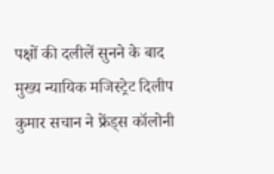पक्षों की दलीलें सुनने के बाद मुख्य न्यायिक मजिस्ट्रेट दिलीप कुमार सचान ने फ्रेंड्स कॉलोनी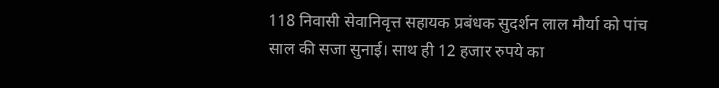118 निवासी सेवानिवृत्त सहायक प्रबंधक सुदर्शन लाल मौर्या को पांच साल की सजा सुनाई। साथ ही 12 हजार रुपये का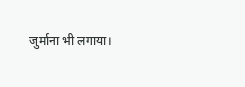जुर्माना भी लगाया।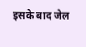इसके बाद जेल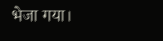भेजा गया।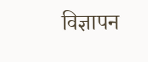विज्ञापन